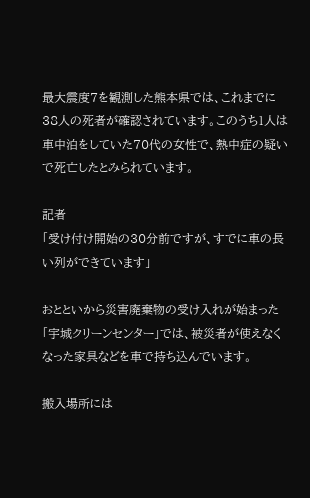最大震度7を観測した熊本県では、これまでに38人の死者が確認されています。このうち1人は車中泊をしていた70代の女性で、熱中症の疑いで死亡したとみられています。

記者
「受け付け開始の30分前ですが、すでに車の長い列ができています」

おとといから災害廃棄物の受け入れが始まった「宇城クリーンセンター」では、被災者が使えなくなった家具などを車で持ち込んでいます。

搬入場所には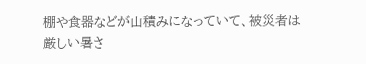棚や食器などが山積みになっていて、被災者は厳しい暑さ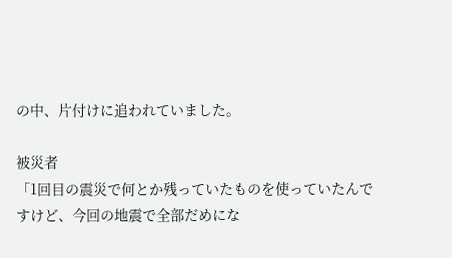の中、片付けに追われていました。

被災者
「1回目の震災で何とか残っていたものを使っていたんですけど、今回の地震で全部だめにな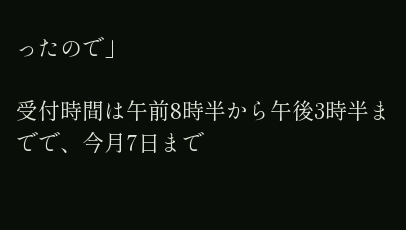ったので」

受付時間は午前8時半から午後3時半までで、今月7日まで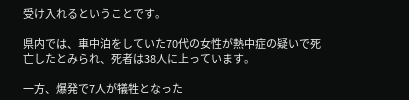受け入れるということです。

県内では、車中泊をしていた70代の女性が熱中症の疑いで死亡したとみられ、死者は38人に上っています。

一方、爆発で7人が犠牲となった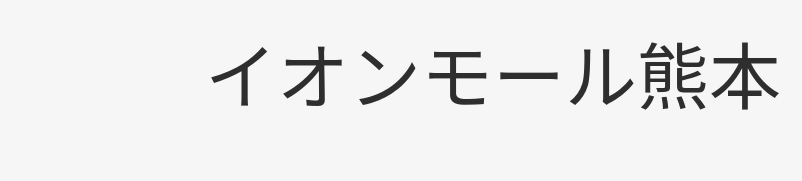イオンモール熊本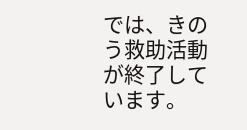では、きのう救助活動が終了しています。